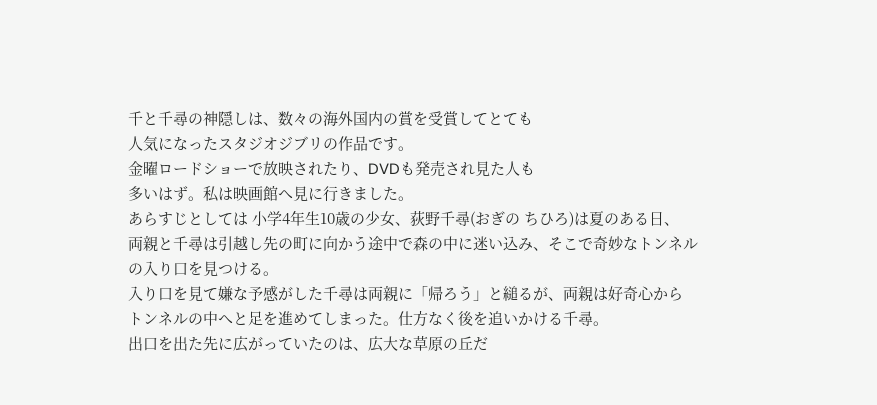千と千尋の神隠しは、数々の海外国内の賞を受賞してとても
人気になったスタジオジブリの作品です。
金曜ロードショーで放映されたり、DVDも発売され見た人も
多いはず。私は映画館へ見に行きました。
あらすじとしては 小学4年生10歳の少女、荻野千尋(おぎの ちひろ)は夏のある日、
両親と千尋は引越し先の町に向かう途中で森の中に迷い込み、そこで奇妙なトンネル
の入り口を見つける。
入り口を見て嫌な予感がした千尋は両親に「帰ろう」と縋るが、両親は好奇心から
トンネルの中へと足を進めてしまった。仕方なく後を追いかける千尋。
出口を出た先に広がっていたのは、広大な草原の丘だ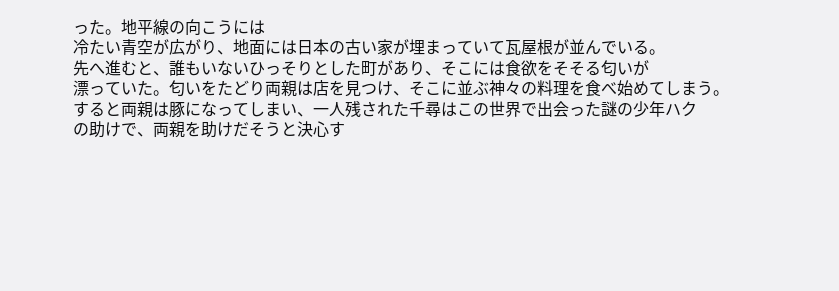った。地平線の向こうには
冷たい青空が広がり、地面には日本の古い家が埋まっていて瓦屋根が並んでいる。
先へ進むと、誰もいないひっそりとした町があり、そこには食欲をそそる匂いが
漂っていた。匂いをたどり両親は店を見つけ、そこに並ぶ神々の料理を食べ始めてしまう。
すると両親は豚になってしまい、一人残された千尋はこの世界で出会った謎の少年ハク
の助けで、両親を助けだそうと決心す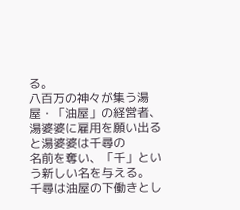る。
八百万の神々が集う湯屋・「油屋」の経営者、湯婆婆に雇用を願い出ると湯婆婆は千尋の
名前を奪い、「千」という新しい名を与える。
千尋は油屋の下働きとし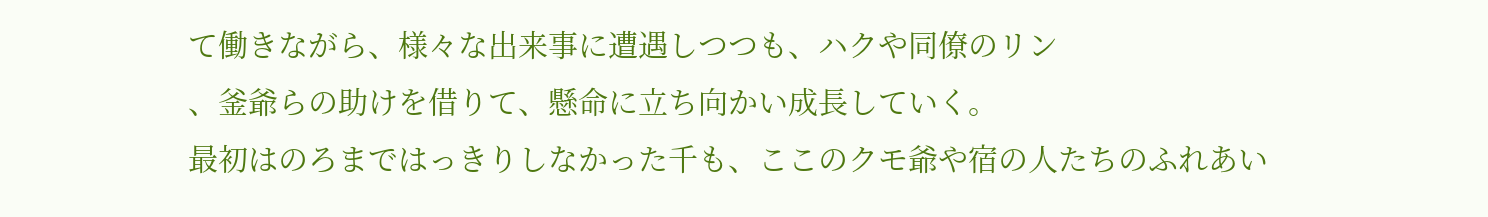て働きながら、様々な出来事に遭遇しつつも、ハクや同僚のリン
、釜爺らの助けを借りて、懸命に立ち向かい成長していく。
最初はのろまではっきりしなかった千も、ここのクモ爺や宿の人たちのふれあい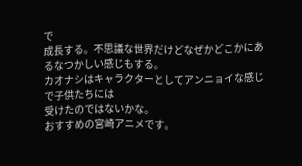で
成長する。不思議な世界だけどなぜかどこかにあるなつかしい感じもする。
カオナシはキャラクターとしてアンニョイな感じで子供たちには
受けたのではないかな。
おすすめの宮崎アニメです。